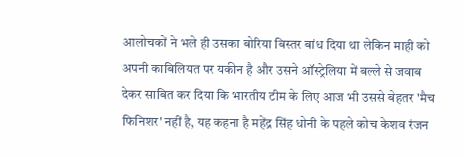आलोचकों ने भले ही उसका बोरिया बिस्तर बांध दिया था लेकिन माही को अपनी काबिलियत पर यकीन है और उसने ऑस्ट्रेलिया में बल्ले से जवाब देकर साबित कर दिया कि भारतीय टीम के लिए आज भी उससे बेहतर 'मैच फिनिशर' नहीं है, यह कहना है महेंद्र सिंह धोनी के पहले कोच केशव रंजन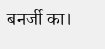बनर्जी का।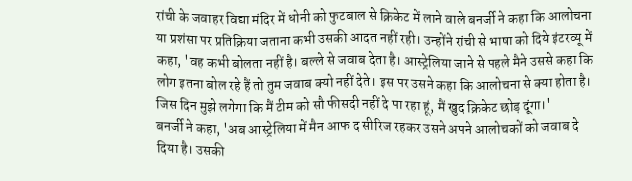रांची के जवाहर विद्या मंदिर में धोनी को फुटबाल से क्रिकेट में लाने वाले बनर्जी ने कहा कि आलोचना या प्रशंसा पर प्रतिक्रिया जताना कभी उसकी आदत नहीं रही। उन्होंने रांची से भाषा को दिये इंटरव्यू में कहा, 'वह कभी बोलता नहीं है। बल्ले से जवाब देता है। आस्ट्रेलिया जाने से पहले मैने उससे कहा कि लोग इतना बोल रहे हैं तो तुम जवाब क्यो नहीं देते। इस पर उसने कहा कि आलोचना से क्या होता है। जिस दिन मुझे लगेगा कि मैं टीम को सौ फीसदी नहीं दे पा रहा हूं, मैं खुद क्रिकेट छोड़ दूंगा।'
बनर्जी ने कहा, 'अब आस्ट्रेलिया में मैन आफ द सीरिज रहकर उसने अपने आलोचकों को जवाब दे दिया है। उसकी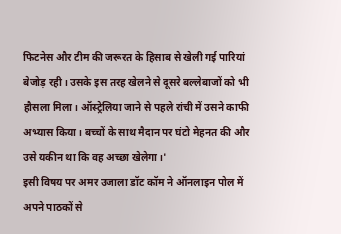फिटनेस और टीम की जरूरत के हिसाब से खेली गई पारियां बेजोड़ रही। उसके इस तरह खेलने से दूसरे बल्लेबाजों को भी हौसला मिला। ऑस्ट्रेलिया जाने से पहले रांची में उसने काफी अभ्यास किया। बच्चों के साथ मैदान पर घंटो मेहनत की और उसे यकीन था कि वह अच्छा खेलेगा।'
इसी विषय पर अमर उजाला डॉट कॉम ने ऑनलाइन पोल में अपने पाठकों से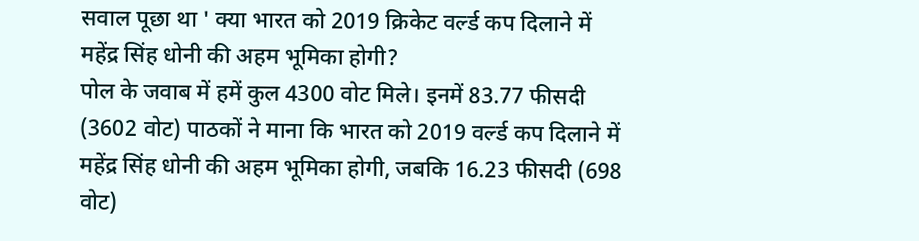सवाल पूछा था ' क्या भारत को 2019 क्रिकेट वर्ल्ड कप दिलाने में महेंद्र सिंह धोनी की अहम भूमिका होगी?
पोल के जवाब में हमें कुल 4300 वोट मिले। इनमें 83.77 फीसदी (3602 वोट) पाठकों ने माना कि भारत को 2019 वर्ल्ड कप दिलाने में महेंद्र सिंह धोनी की अहम भूमिका होगी, जबकि 16.23 फीसदी (698 वोट)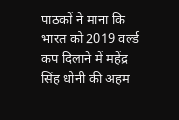पाठकों ने माना कि भारत को 2019 वर्ल्ड कप दिलाने में महेंद्र सिंह धोनी की अहम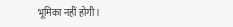भूमिका नहीं होगी।